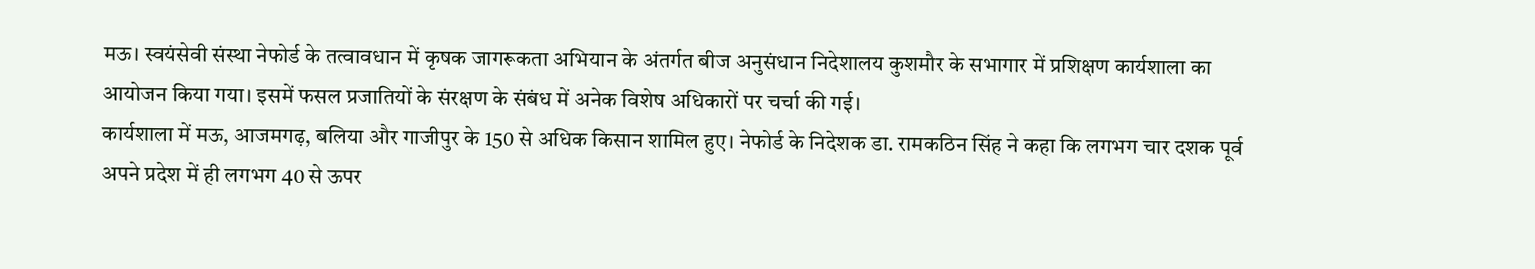मऊ। स्वयंसेवी संस्था नेफोर्ड के तत्वावधान में कृषक जागरूकता अभियान के अंतर्गत बीज अनुसंधान निदेशालय कुशमौर के सभागार में प्रशिक्षण कार्यशाला का आयोजन किया गया। इसमें फसल प्रजातियों के संरक्षण के संबंध में अनेक विशेष अधिकारों पर चर्चा की गई।
कार्यशाला में मऊ, आजमगढ़, बलिया और गाजीपुर के 150 से अधिक किसान शामिल हुए। नेफोर्ड के निदेशक डा. रामकठिन सिंह ने कहा कि लगभग चार दशक पूर्व अपने प्रदेश में ही लगभग 40 से ऊपर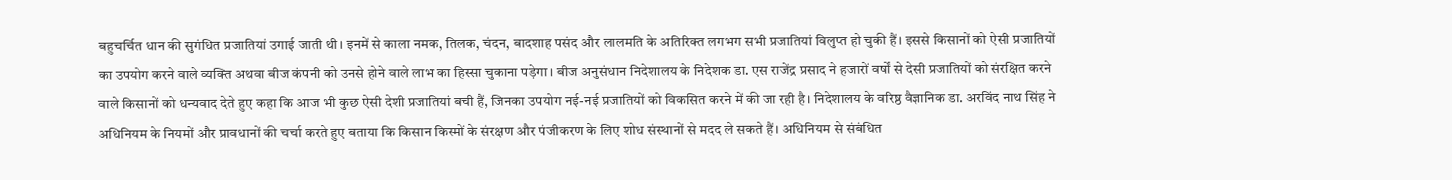बहुचर्चित धान की सुगंधित प्रजातियां उगाई जाती थी। इनमें से काला नमक, तिलक, चंदन, बादशाह पसंद और लालमति के अतिरिक्त लगभग सभी प्रजातियां विलुप्त हो चुकी हैं। इससे किसानों को ऐसी प्रजातियों का उपयोग करने वाले व्यक्ति अथवा बीज कंपनी को उनसे होने वाले लाभ का हिस्सा चुकाना पड़ेगा। बीज अनुसंधान निदेशालय के निदेशक डा. एस राजेंद्र प्रसाद ने हजारों वर्षों से देसी प्रजातियों को संरक्षित करने वाले किसानों को धन्यवाद देते हुए कहा कि आज भी कुछ ऐसी देशी प्रजातियां बची हैं, जिनका उपयोग नई-नई प्रजातियों को विकसित करने में की जा रही है। निदेशालय के वरिष्ठ वैज्ञानिक डा. अरविंद नाथ सिंह ने अधिनियम के नियमों और प्रावधानों की चर्चा करते हुए बताया कि किसान किस्मों के संरक्षण और पंजीकरण के लिए शोध संस्थानों से मदद ले सकते हैं। अधिनियम से संबंधित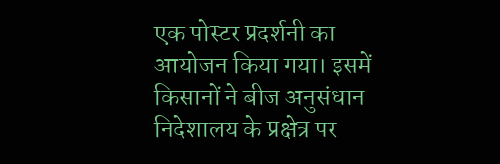एक पोस्टर प्रदर्शनी का आयोजन किया गया। इसमें किसानों ने बीज अनुसंधान निदेशालय के प्रक्षेत्र पर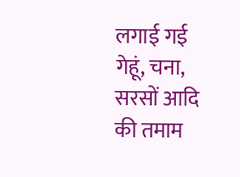लगाई गई गेहूं, चना, सरसों आदि की तमाम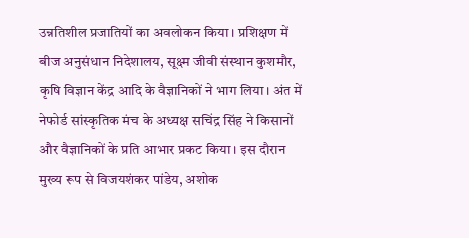उन्नतिशील प्रजातियों का अवलोकन किया। प्रशिक्षण में बीज अनुसंधान निदेशालय, सूक्ष्म जीवी संस्थान कुशमौर, कृषि विज्ञान केंद्र आदि के वैज्ञानिकों ने भाग लिया। अंत में नेफोर्ड सांस्कृतिक मंच के अध्यक्ष सचिंद्र सिंह ने किसानों और वैज्ञानिकों के प्रति आभार प्रकट किया। इस दौरान मुख्य रूप से विजयशंकर पांडेय, अशोक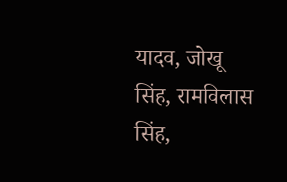यादव, जोखू सिंह, रामविलास सिंह,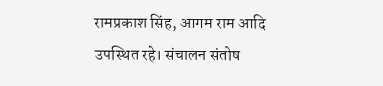रामप्रकाश सिंह, आगम राम आदि उपस्थित रहे। संचालन संतोष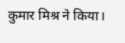कुमार मिश्र ने किया।